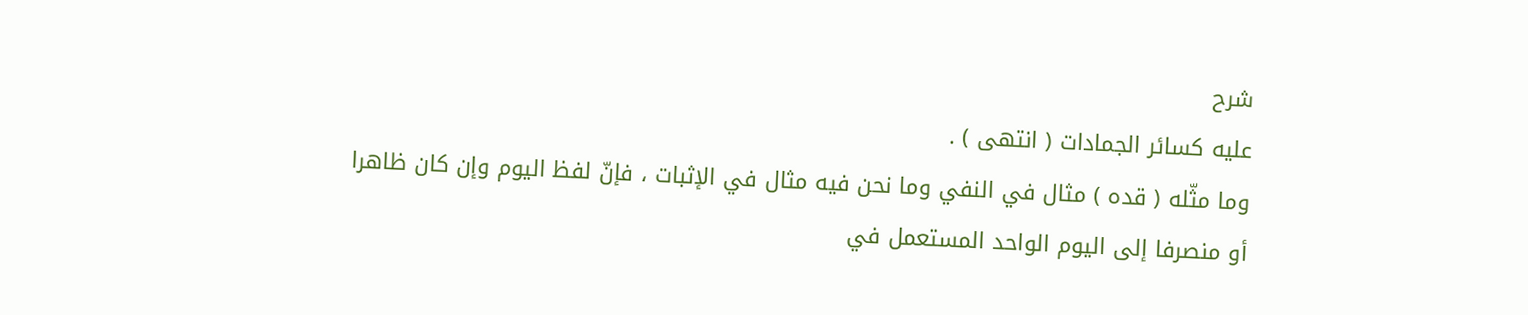شرح
عليه كسائر الجمادات ( انتهى ) .
وما مثّله ( قده ) مثال في النفي وما نحن فيه مثال في الإثبات ، فإنّ لفظ اليوم وإن كان ظاهرا أو منصرفا إلى اليوم الواحد المستعمل في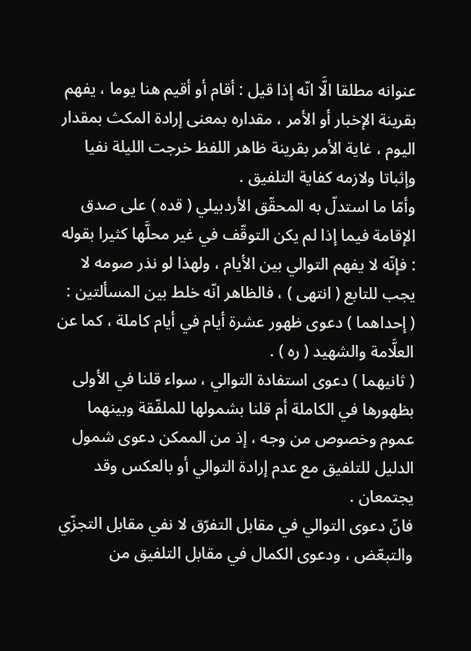عنوانه مطلقا الَّا انّه إذا قيل : أقام أو أقيم هنا يوما ، يفهم بقرينة الإخبار أو الأمر ، مقداره بمعنى إرادة المكث بمقدار اليوم ، غاية الأمر بقرينة ظاهر اللفظ خرجت الليلة نفيا وإثباتا ولازمه كفاية التلفيق .
وأمّا ما استدلّ به المحقّق الأردبيلي ( قده ) على صدق الإقامة فيما إذا لم يكن التوقّف في غير محلَّها كثيرا بقوله : فإنّه لا يفهم التوالي بين الأيام ، ولهذا لو نذر صومه لا يجب للتابع ( انتهى ) ، فالظاهر انّه خلط بين المسألتين :
( إحداهما ) دعوى ظهور عشرة أيام في أيام كاملة ، كما عن العلَّامة والشهيد ( ره ) .
( ثانيهما ) دعوى استفادة التوالي ، سواء قلنا في الأولى بظهورها في الكاملة أم قلنا بشمولها للملفّقة وبينهما عموم وخصوص من وجه ، إذ من الممكن دعوى شمول الدليل للتلفيق مع عدم إرادة التوالي أو بالعكس وقد يجتمعان .
فانّ دعوى التوالي في مقابل التفرّق لا نفي مقابل التجزّي والتبعّض ، ودعوى الكمال في مقابل التلفيق من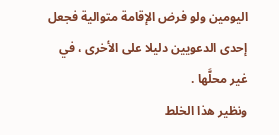اليومين ولو فرض الإقامة متوالية فجعل إحدى الدعويين دليلا على الأخرى ، في غير محلَّها .
ونظير هذا الخلط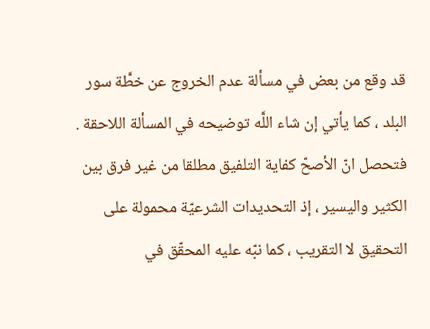قد وقع من بعض في مسألة عدم الخروج عن خطَّة سور البلد ، كما يأتي إن شاء اللَّه توضيحه في المسألة اللاحقة .
فتحصل انّ الأصحّ كفاية التلفيق مطلقا من غير فرق بين الكثير واليسير ، إذ التحديدات الشرعيّة محمولة على التحقيق لا التقريب ، كما نبّه عليه المحقّق في